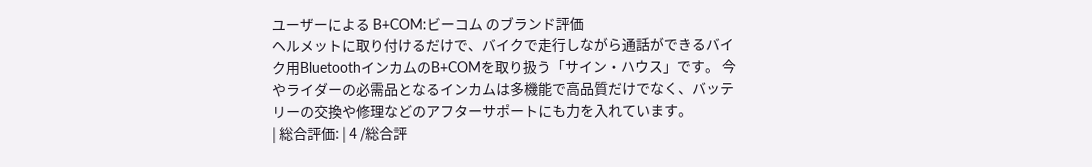ユーザーによる B+COM:ビーコム のブランド評価
ヘルメットに取り付けるだけで、バイクで走行しながら通話ができるバイク用BluetoothインカムのB+COMを取り扱う「サイン・ハウス」です。 今やライダーの必需品となるインカムは多機能で高品質だけでなく、バッテリーの交換や修理などのアフターサポートにも力を入れています。
| 総合評価: | 4 /総合評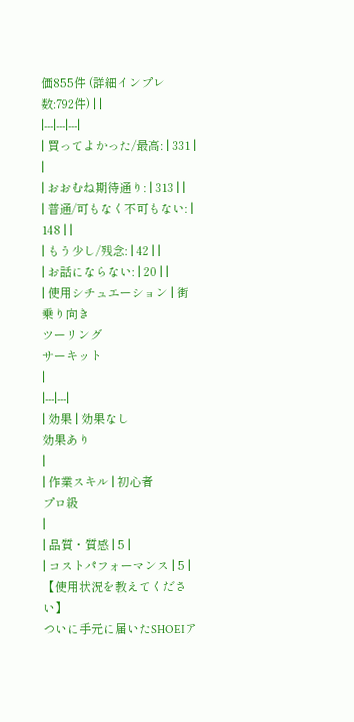価855件 (詳細インプレ数:792件) | |
|---|---|---|
| 買ってよかった/最高: | 331 | |
| おおむね期待通り: | 313 | |
| 普通/可もなく不可もない: | 148 | |
| もう少し/残念: | 42 | |
| お話にならない: | 20 | |
| 使用シチュエーション | 街乗り向き
ツーリング
サーキット
|
|---|---|
| 効果 | 効果なし
効果あり
|
| 作業スキル | 初心者
プロ級
|
| 品質・質感 | 5 |
| コストパフォーマンス | 5 |
【使用状況を教えてください】
ついに手元に届いたSHOEIア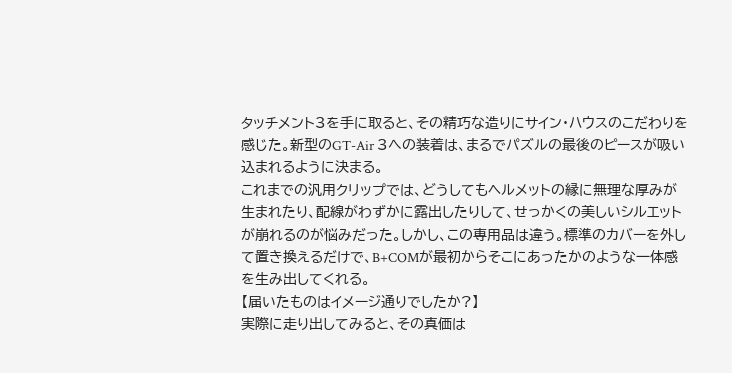タッチメント3を手に取ると、その精巧な造りにサイン・ハウスのこだわりを感じた。新型のGT-Air 3への装着は、まるでパズルの最後のピースが吸い込まれるように決まる。
これまでの汎用クリップでは、どうしてもヘルメットの縁に無理な厚みが生まれたり、配線がわずかに露出したりして、せっかくの美しいシルエットが崩れるのが悩みだった。しかし、この専用品は違う。標準のカバーを外して置き換えるだけで、B+COMが最初からそこにあったかのような一体感を生み出してくれる。
【届いたものはイメージ通りでしたか?】
実際に走り出してみると、その真価は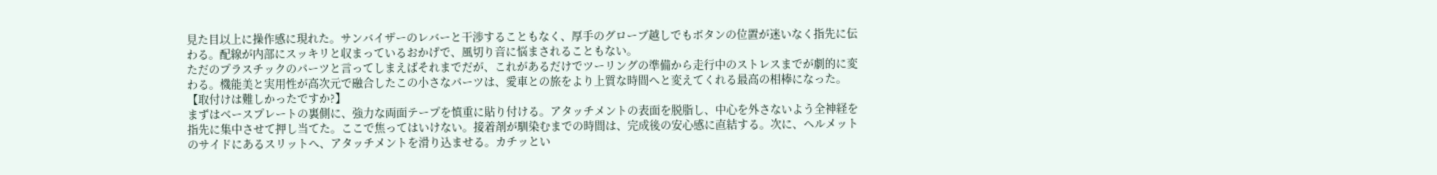見た目以上に操作感に現れた。サンバイザーのレバーと干渉することもなく、厚手のグローブ越しでもボタンの位置が迷いなく指先に伝わる。配線が内部にスッキリと収まっているおかげで、風切り音に悩まされることもない。
ただのプラスチックのパーツと言ってしまえばそれまでだが、これがあるだけでツーリングの準備から走行中のストレスまでが劇的に変わる。機能美と実用性が高次元で融合したこの小さなパーツは、愛車との旅をより上質な時間へと変えてくれる最高の相棒になった。
【取付けは難しかったですか?】
まずはベースプレートの裏側に、強力な両面テープを慎重に貼り付ける。アタッチメントの表面を脱脂し、中心を外さないよう全神経を指先に集中させて押し当てた。ここで焦ってはいけない。接着剤が馴染むまでの時間は、完成後の安心感に直結する。次に、ヘルメットのサイドにあるスリットへ、アタッチメントを滑り込ませる。カチッとい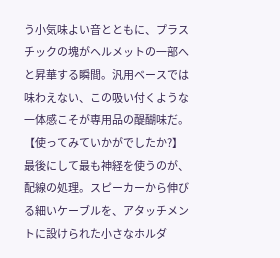う小気味よい音とともに、プラスチックの塊がヘルメットの一部へと昇華する瞬間。汎用ベースでは味わえない、この吸い付くような一体感こそが専用品の醍醐味だ。
【使ってみていかがでしたか?】
最後にして最も神経を使うのが、配線の処理。スピーカーから伸びる細いケーブルを、アタッチメントに設けられた小さなホルダ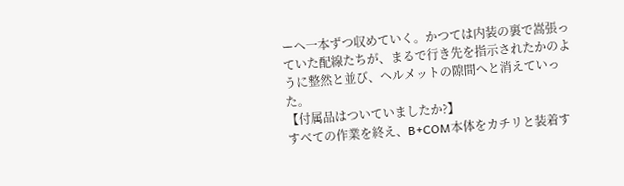ーへ一本ずつ収めていく。かつては内装の裏で嵩張っていた配線たちが、まるで行き先を指示されたかのように整然と並び、ヘルメットの隙間へと消えていった。
【付属品はついていましたか?】
すべての作業を終え、B+COM本体をカチリと装着す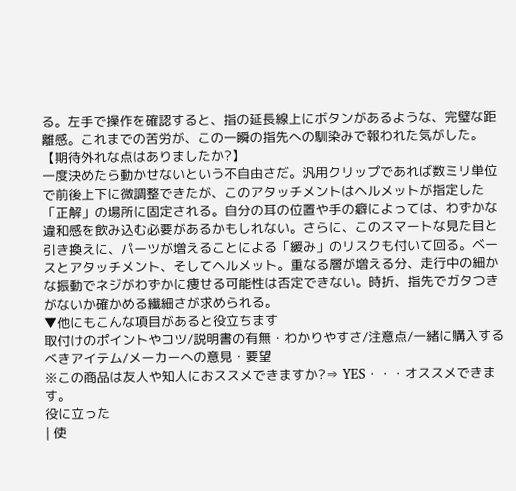る。左手で操作を確認すると、指の延長線上にボタンがあるような、完璧な距離感。これまでの苦労が、この一瞬の指先への馴染みで報われた気がした。
【期待外れな点はありましたか?】
一度決めたら動かせないという不自由さだ。汎用クリップであれば数ミリ単位で前後上下に微調整できたが、このアタッチメントはヘルメットが指定した「正解」の場所に固定される。自分の耳の位置や手の癖によっては、わずかな違和感を飲み込む必要があるかもしれない。さらに、このスマートな見た目と引き換えに、パーツが増えることによる「緩み」のリスクも付いて回る。ベースとアタッチメント、そしてヘルメット。重なる層が増える分、走行中の細かな振動でネジがわずかに痩せる可能性は否定できない。時折、指先でガタつきがないか確かめる繊細さが求められる。
▼他にもこんな項目があると役立ちます
取付けのポイントやコツ/説明書の有無・わかりやすさ/注意点/一緒に購入するべきアイテム/メーカーへの意見・要望
※この商品は友人や知人におススメできますか?⇒ YES・・・オススメできます。
役に立った
| 使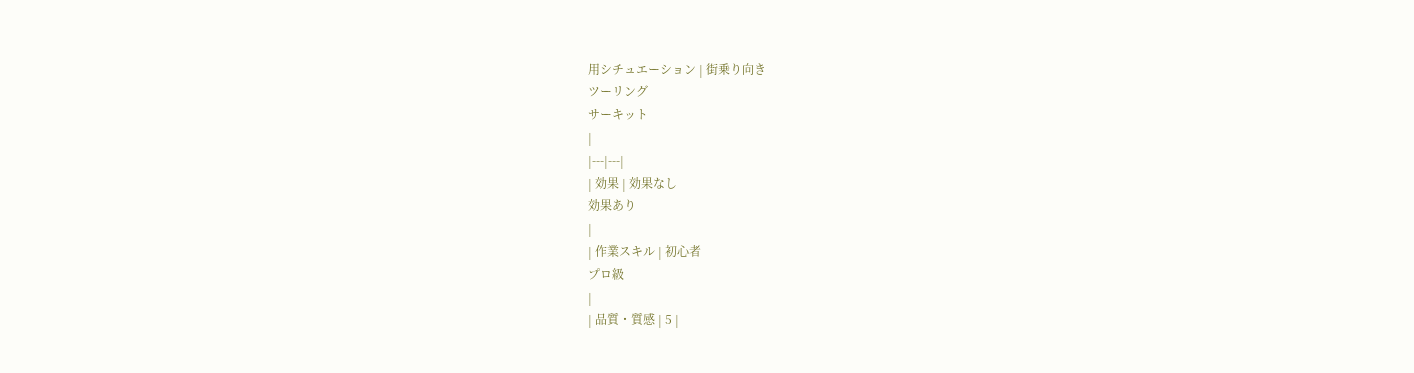用シチュエーション | 街乗り向き
ツーリング
サーキット
|
|---|---|
| 効果 | 効果なし
効果あり
|
| 作業スキル | 初心者
プロ級
|
| 品質・質感 | 5 |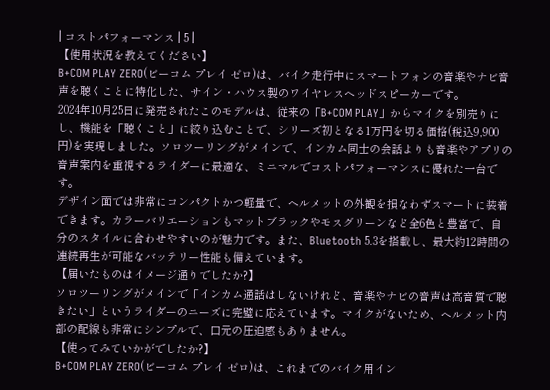| コストパフォーマンス | 5 |
【使用状況を教えてください】
B+COM PLAY ZERO(ビーコム プレイ ゼロ)は、バイク走行中にスマートフォンの音楽やナビ音声を聴くことに特化した、サイン・ハウス製のワイヤレスヘッドスピーカーです。
2024年10月25日に発売されたこのモデルは、従来の「B+COM PLAY」からマイクを別売りにし、機能を「聴くこと」に絞り込むことで、シリーズ初となる1万円を切る価格(税込9,900円)を実現しました。ソロツーリングがメインで、インカム同士の会話よりも音楽やアプリの音声案内を重視するライダーに最適な、ミニマルでコストパフォーマンスに優れた一台です。
デザイン面では非常にコンパクトかつ軽量で、ヘルメットの外観を損なわずスマートに装着できます。カラーバリエーションもマットブラックやモスグリーンなど全6色と豊富で、自分のスタイルに合わせやすいのが魅力です。また、Bluetooth 5.3を搭載し、最大約12時間の連続再生が可能なバッテリー性能も備えています。
【届いたものはイメージ通りでしたか?】
ソロツーリングがメインで「インカム通話はしないけれど、音楽やナビの音声は高音質で聴きたい」というライダーのニーズに完璧に応えています。マイクがないため、ヘルメット内部の配線も非常にシンプルで、口元の圧迫感もありません。
【使ってみていかがでしたか?】
B+COM PLAY ZERO(ビーコム プレイ ゼロ)は、これまでのバイク用イン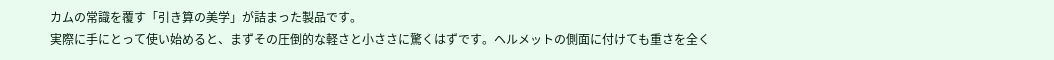カムの常識を覆す「引き算の美学」が詰まった製品です。
実際に手にとって使い始めると、まずその圧倒的な軽さと小ささに驚くはずです。ヘルメットの側面に付けても重さを全く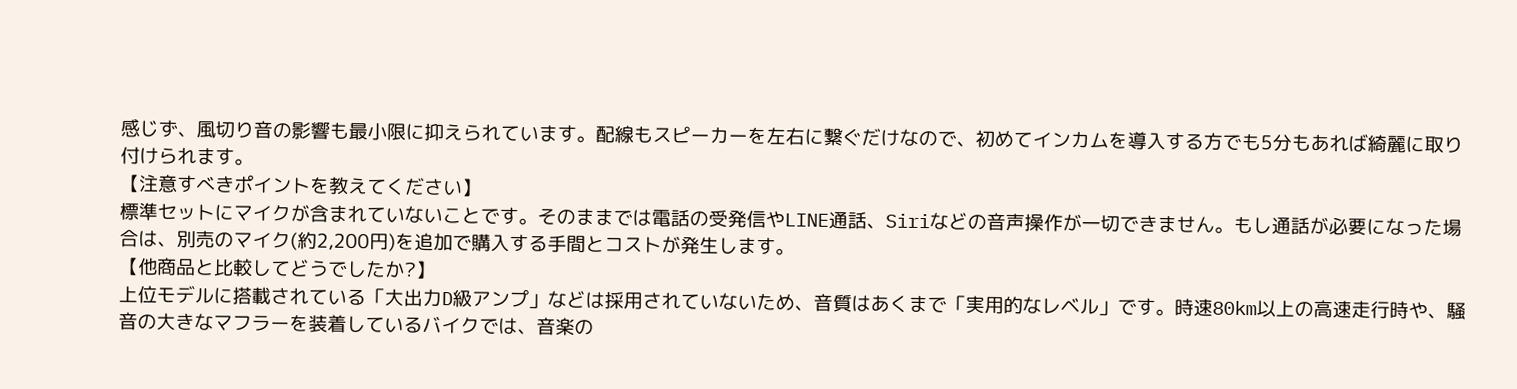感じず、風切り音の影響も最小限に抑えられています。配線もスピーカーを左右に繋ぐだけなので、初めてインカムを導入する方でも5分もあれば綺麗に取り付けられます。
【注意すべきポイントを教えてください】
標準セットにマイクが含まれていないことです。そのままでは電話の受発信やLINE通話、Siriなどの音声操作が一切できません。もし通話が必要になった場合は、別売のマイク(約2,200円)を追加で購入する手間とコストが発生します。
【他商品と比較してどうでしたか?】
上位モデルに搭載されている「大出力D級アンプ」などは採用されていないため、音質はあくまで「実用的なレベル」です。時速80km以上の高速走行時や、騒音の大きなマフラーを装着しているバイクでは、音楽の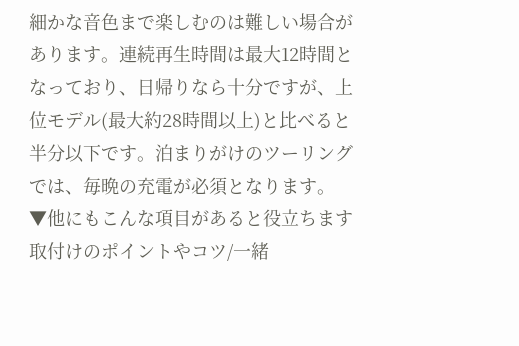細かな音色まで楽しむのは難しい場合があります。連続再生時間は最大12時間となっており、日帰りなら十分ですが、上位モデル(最大約28時間以上)と比べると半分以下です。泊まりがけのツーリングでは、毎晩の充電が必須となります。
▼他にもこんな項目があると役立ちます
取付けのポイントやコツ/一緒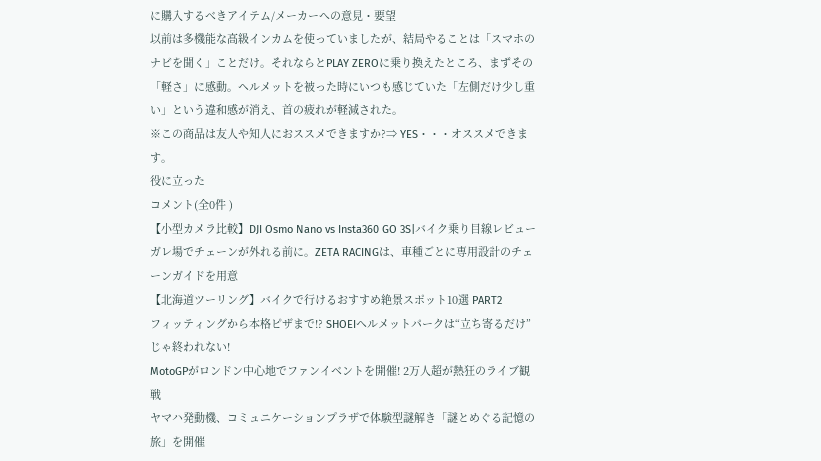に購入するべきアイテム/メーカーへの意見・要望
以前は多機能な高級インカムを使っていましたが、結局やることは「スマホのナビを聞く」ことだけ。それならとPLAY ZEROに乗り換えたところ、まずその「軽さ」に感動。ヘルメットを被った時にいつも感じていた「左側だけ少し重い」という違和感が消え、首の疲れが軽減された。
※この商品は友人や知人におススメできますか?⇒ YES・・・オススメできます。
役に立った
コメント(全0件 )
【小型カメラ比較】DJI Osmo Nano vs Insta360 GO 3S|バイク乗り目線レビュー
ガレ場でチェーンが外れる前に。ZETA RACINGは、車種ごとに専用設計のチェーンガイドを用意
【北海道ツーリング】バイクで行けるおすすめ絶景スポット10選 PART2
フィッティングから本格ピザまで!? SHOEIヘルメットパークは“立ち寄るだけ”じゃ終われない!
MotoGPがロンドン中心地でファンイベントを開催! 2万人超が熱狂のライブ観戦
ヤマハ発動機、コミュニケーションプラザで体験型謎解き「謎とめぐる記憶の旅」を開催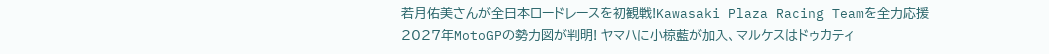若月佑美さんが全日本ロードレースを初観戦!Kawasaki Plaza Racing Teamを全力応援
2027年MotoGPの勢力図が判明! ヤマハに小椋藍が加入、マルケスはドゥカティ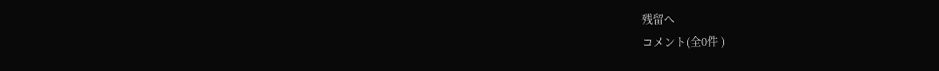残留へ
コメント(全0件 )